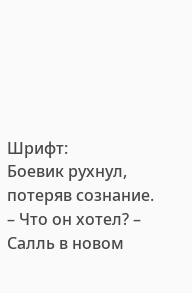Шрифт:
Боевик рухнул, потеряв сознание.
– Что он хотел? – Салль в новом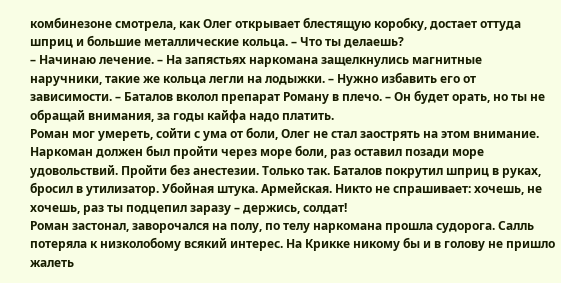комбинезоне смотрела, как Олег открывает блестящую коробку, достает оттуда шприц и большие металлические кольца. – Что ты делаешь?
– Начинаю лечение. – На запястьях наркомана защелкнулись магнитные наручники, такие же кольца легли на лодыжки. – Нужно избавить его от зависимости. – Баталов вколол препарат Роману в плечо. – Он будет орать, но ты не обращай внимания, за годы кайфа надо платить.
Роман мог умереть, сойти с ума от боли, Олег не стал заострять на этом внимание. Наркоман должен был пройти через море боли, раз оставил позади море удовольствий. Пройти без анестезии. Только так. Баталов покрутил шприц в руках, бросил в утилизатор. Убойная штука. Армейская. Никто не спрашивает: хочешь, не хочешь, раз ты подцепил заразу – держись, солдат!
Роман застонал, заворочался на полу, по телу наркомана прошла судорога. Салль потеряла к низколобому всякий интерес. На Крикке никому бы и в голову не пришло жалеть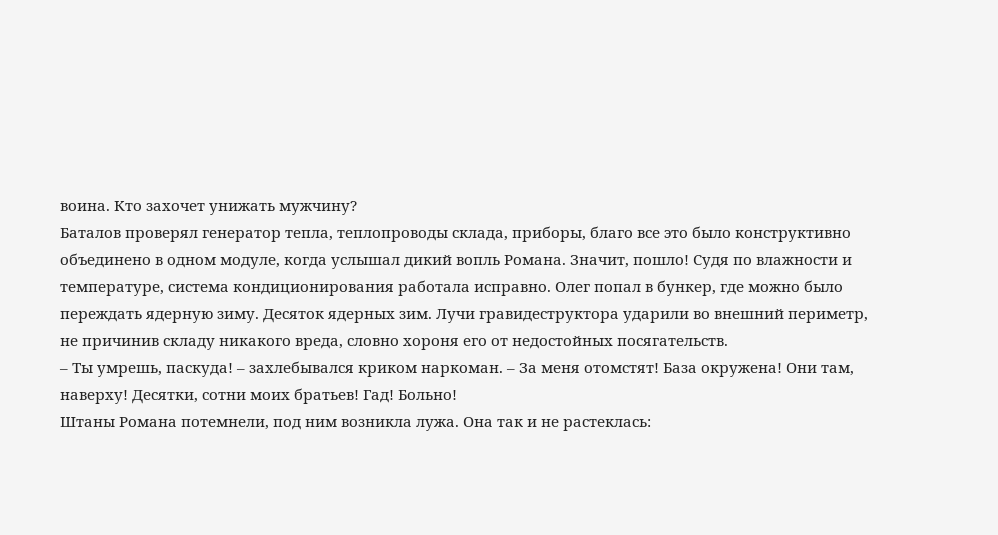воина. Кто захочет унижать мужчину?
Баталов проверял генератор тепла, теплопроводы склада, приборы, благо все это было конструктивно объединено в одном модуле, когда услышал дикий вопль Романа. Значит, пошло! Судя по влажности и температуре, система кондиционирования работала исправно. Олег попал в бункер, где можно было переждать ядерную зиму. Десяток ядерных зим. Лучи гравидеструктора ударили во внешний периметр, не причинив складу никакого вреда, словно хороня его от недостойных посягательств.
– Ты умрешь, паскуда! – захлебывался криком наркоман. – За меня отомстят! База окружена! Они там, наверху! Десятки, сотни моих братьев! Гад! Больно!
Штаны Романа потемнели, под ним возникла лужа. Она так и не растеклась: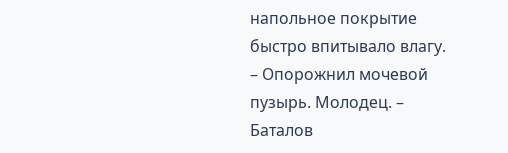напольное покрытие быстро впитывало влагу.
– Опорожнил мочевой пузырь. Молодец. – Баталов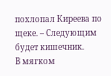похлопал Киреева по щеке. – Следующим будет кишечник.
В мягком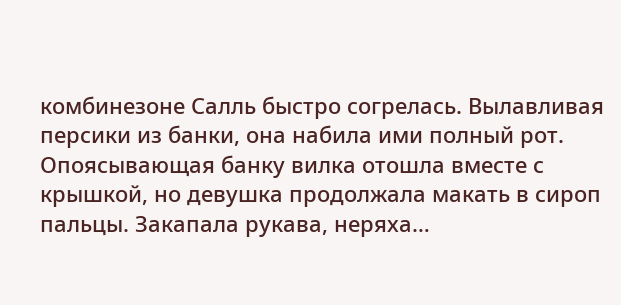комбинезоне Салль быстро согрелась. Вылавливая персики из банки, она набила ими полный рот. Опоясывающая банку вилка отошла вместе с крышкой, но девушка продолжала макать в сироп пальцы. Закапала рукава, неряха…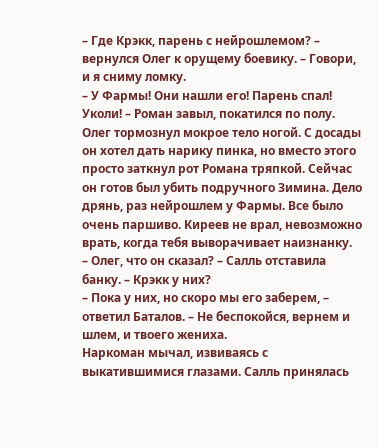– Где Крэкк, парень с нейрошлемом? – вернулся Олег к орущему боевику. – Говори, и я сниму ломку.
– У Фармы! Они нашли его! Парень спал! Уколи! – Роман завыл, покатился по полу.
Олег тормознул мокрое тело ногой. С досады он хотел дать нарику пинка, но вместо этого просто заткнул рот Романа тряпкой. Сейчас он готов был убить подручного Зимина. Дело дрянь, раз нейрошлем у Фармы. Все было очень паршиво. Киреев не врал, невозможно врать, когда тебя выворачивает наизнанку.
– Олег, что он сказал? – Салль отставила банку. – Крэкк у них?
– Пока у них, но скоро мы его заберем, – ответил Баталов. – Не беспокойся, вернем и шлем, и твоего жениха.
Наркоман мычал, извиваясь с выкатившимися глазами. Салль принялась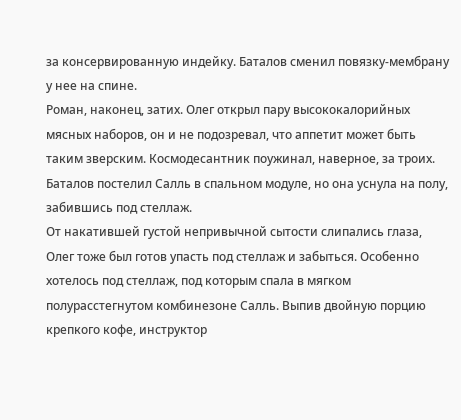за консервированную индейку. Баталов сменил повязку-мембрану у нее на спине.
Роман, наконец, затих. Олег открыл пару высококалорийных мясных наборов, он и не подозревал, что аппетит может быть таким зверским. Космодесантник поужинал, наверное, за троих.
Баталов постелил Салль в спальном модуле, но она уснула на полу, забившись под стеллаж.
От накатившей густой непривычной сытости слипались глаза, Олег тоже был готов упасть под стеллаж и забыться. Особенно хотелось под стеллаж, под которым спала в мягком полурасстегнутом комбинезоне Салль. Выпив двойную порцию крепкого кофе, инструктор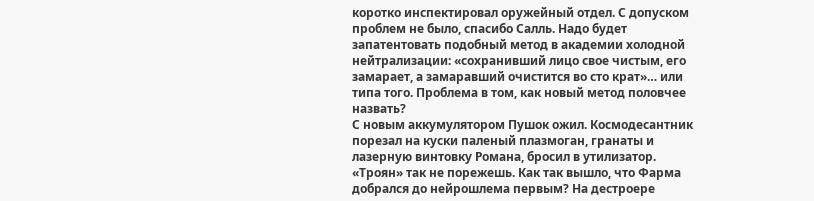коротко инспектировал оружейный отдел. С допуском проблем не было, спасибо Салль. Надо будет запатентовать подобный метод в академии холодной нейтрализации: «сохранивший лицо свое чистым, его замарает, а замаравший очистится во сто крат»… или типа того. Проблема в том, как новый метод половчее назвать?
С новым аккумулятором Пушок ожил. Космодесантник порезал на куски паленый плазмоган, гранаты и лазерную винтовку Романа, бросил в утилизатор. «Троян» так не порежешь. Как так вышло, что Фарма добрался до нейрошлема первым? На дестроере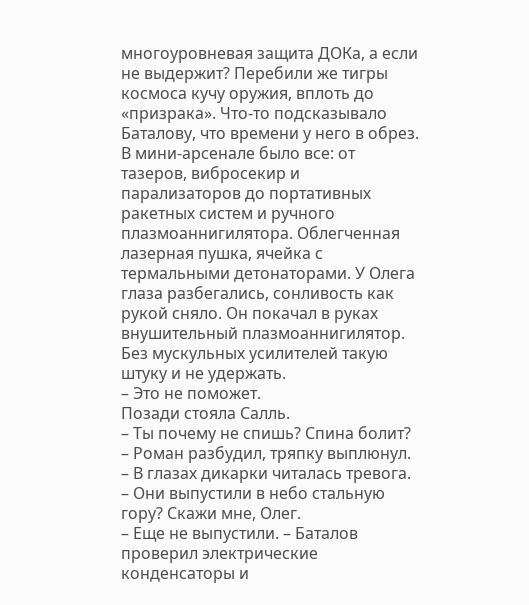многоуровневая защита ДОКа, а если не выдержит? Перебили же тигры космоса кучу оружия, вплоть до «призрака». Что-то подсказывало Баталову, что времени у него в обрез.
В мини-арсенале было все: от тазеров, вибросекир и парализаторов до портативных ракетных систем и ручного плазмоаннигилятора. Облегченная лазерная пушка, ячейка с термальными детонаторами. У Олега глаза разбегались, сонливость как рукой сняло. Он покачал в руках внушительный плазмоаннигилятор. Без мускульных усилителей такую штуку и не удержать.
– Это не поможет.
Позади стояла Салль.
– Ты почему не спишь? Спина болит?
– Роман разбудил, тряпку выплюнул. – В глазах дикарки читалась тревога. – Они выпустили в небо стальную гору? Скажи мне, Олег.
– Еще не выпустили. – Баталов проверил электрические конденсаторы и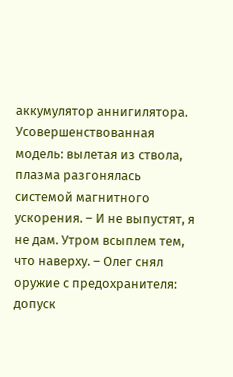аккумулятор аннигилятора. Усовершенствованная модель: вылетая из ствола, плазма разгонялась системой магнитного ускорения. – И не выпустят, я не дам. Утром всыплем тем, что наверху. – Олег снял оружие с предохранителя: допуск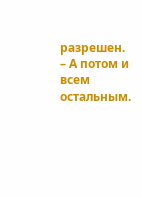разрешен. – А потом и всем остальным.